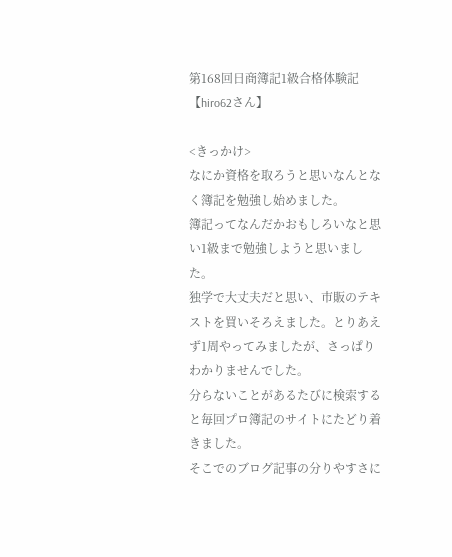第168回日商簿記1級合格体験記【hiro62さん】

<きっかけ>
なにか資格を取ろうと思いなんとなく簿記を勉強し始めました。
簿記ってなんだかおもしろいなと思い1級まで勉強しようと思いました。
独学で大丈夫だと思い、市販のテキストを買いそろえました。とりあえず1周やってみましたが、さっぱりわかりませんでした。
分らないことがあるたびに検索すると毎回プロ簿記のサイトにたどり着きました。
そこでのブログ記事の分りやすさに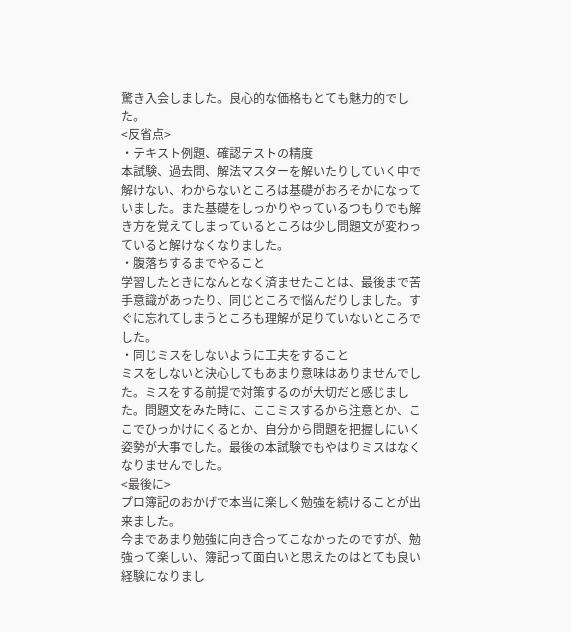驚き入会しました。良心的な価格もとても魅力的でした。
<反省点>
・テキスト例題、確認テストの精度
本試験、過去問、解法マスターを解いたりしていく中で解けない、わからないところは基礎がおろそかになっていました。また基礎をしっかりやっているつもりでも解き方を覚えてしまっているところは少し問題文が変わっていると解けなくなりました。
・腹落ちするまでやること
学習したときになんとなく済ませたことは、最後まで苦手意識があったり、同じところで悩んだりしました。すぐに忘れてしまうところも理解が足りていないところでした。
・同じミスをしないように工夫をすること
ミスをしないと決心してもあまり意味はありませんでした。ミスをする前提で対策するのが大切だと感じました。問題文をみた時に、ここミスするから注意とか、ここでひっかけにくるとか、自分から問題を把握しにいく姿勢が大事でした。最後の本試験でもやはりミスはなくなりませんでした。
<最後に>
プロ簿記のおかげで本当に楽しく勉強を続けることが出来ました。
今まであまり勉強に向き合ってこなかったのですが、勉強って楽しい、簿記って面白いと思えたのはとても良い経験になりまし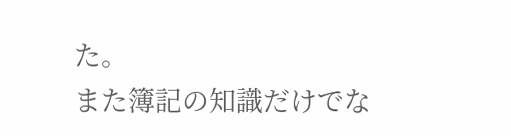た。
また簿記の知識だけでな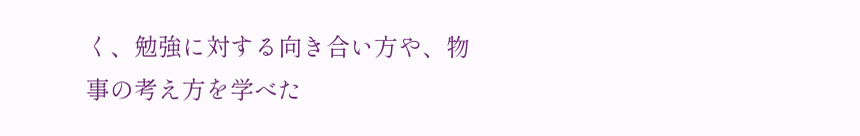く、勉強に対する向き合い方や、物事の考え方を学べた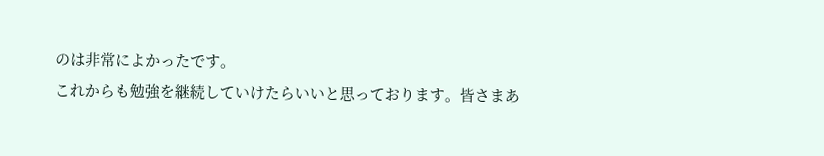のは非常によかったです。
これからも勉強を継続していけたらいいと思っております。皆さまあ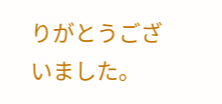りがとうございました。